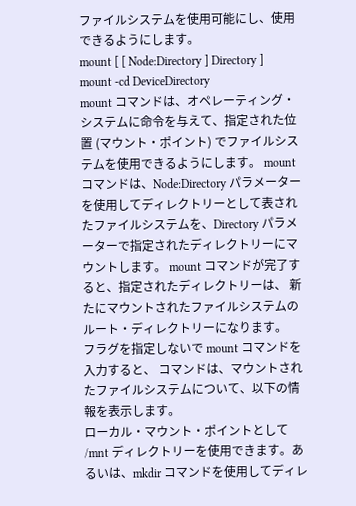ファイルシステムを使用可能にし、使用できるようにします。
mount [ [ Node:Directory ] Directory ]
mount -cd DeviceDirectory
mount コマンドは、オペレーティング・システムに命令を与えて、指定された位置 (マウント・ポイント) でファイルシステムを使用できるようにします。 mount コマンドは、Node:Directory パラメーターを使用してディレクトリーとして表されたファイルシステムを、Directory パラメーターで指定されたディレクトリーにマウントします。 mount コマンドが完了すると、指定されたディレクトリーは、 新たにマウントされたファイルシステムのルート・ディレクトリーになります。
フラグを指定しないで mount コマンドを入力すると、 コマンドは、マウントされたファイルシステムについて、以下の情報を表示します。
ローカル・マウント・ポイントとして /mnt ディレクトリーを使用できます。あるいは、mkdir コマンドを使用してディレ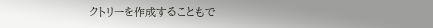クトリーを作成することもで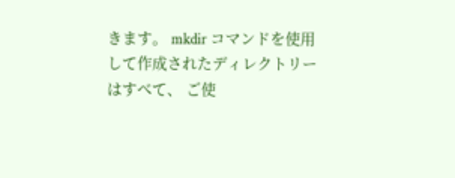きます。 mkdir コマンドを使用して作成されたディレクトリーはすべて、 ご使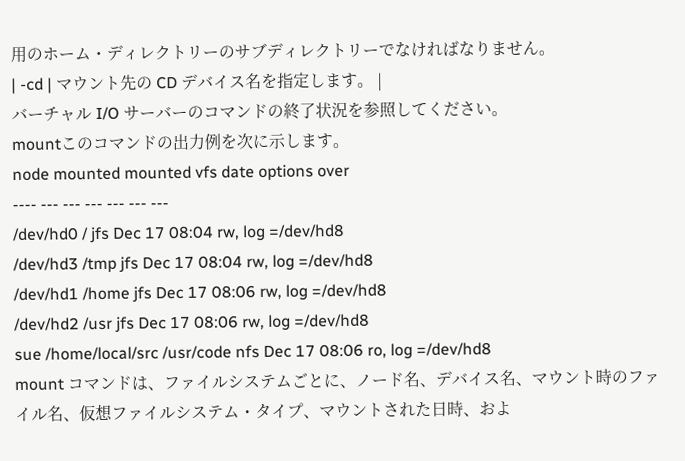用のホーム・ディレクトリーのサブディレクトリーでなければなりません。
| -cd | マウント先の CD デバイス名を指定します。 |
バーチャル I/O サーバーのコマンドの終了状況を参照してください。
mountこのコマンドの出力例を次に示します。
node mounted mounted vfs date options over
---- --- --- --- --- --- ---
/dev/hd0 / jfs Dec 17 08:04 rw, log =/dev/hd8
/dev/hd3 /tmp jfs Dec 17 08:04 rw, log =/dev/hd8
/dev/hd1 /home jfs Dec 17 08:06 rw, log =/dev/hd8
/dev/hd2 /usr jfs Dec 17 08:06 rw, log =/dev/hd8
sue /home/local/src /usr/code nfs Dec 17 08:06 ro, log =/dev/hd8
mount コマンドは、ファイルシステムごとに、ノード名、デバイス名、マウント時のファイル名、仮想ファイルシステム・タイプ、マウントされた日時、およ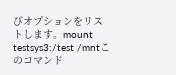びオプションをリストします。mount testsys3:/test /mntこのコマンド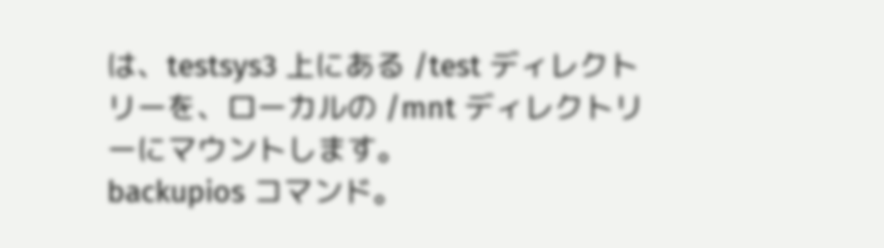は、testsys3 上にある /test ディレクトリーを、ローカルの /mnt ディレクトリーにマウントします。
backupios コマンド。